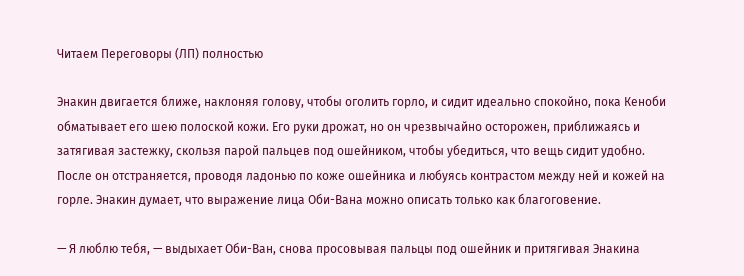Читаем Переговоры (ЛП) полностью

Энакин двигается ближе, наклоняя голову, чтобы оголить горло, и сидит идеально спокойно, пока Кеноби обматывает его шею полоской кожи. Его руки дрожат, но он чрезвычайно осторожен, приближаясь и затягивая застежку, скользя парой пальцев под ошейником, чтобы убедиться, что вещь сидит удобно. После он отстраняется, проводя ладонью по коже ошейника и любуясь контрастом между ней и кожей на горле. Энакин думает, что выражение лица Оби-Вана можно описать только как благоговение.

— Я люблю тебя, — выдыхает Оби-Ван, снова просовывая пальцы под ошейник и притягивая Энакина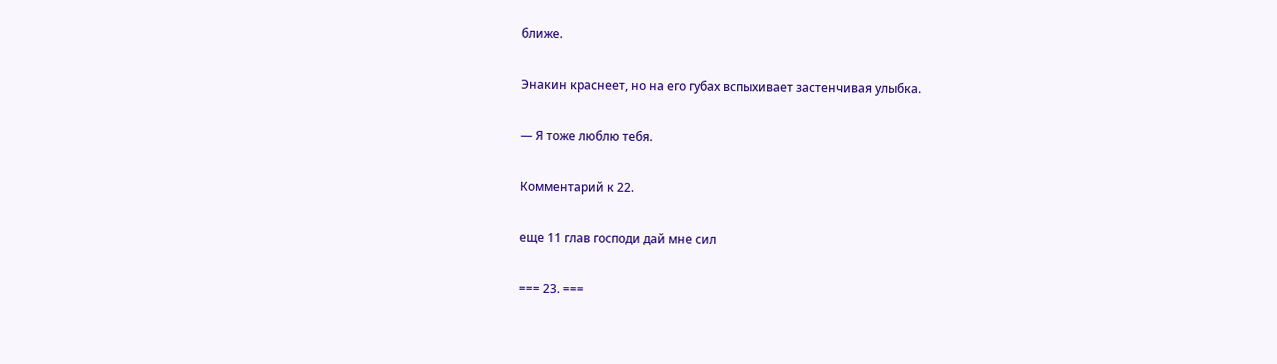ближе.

Энакин краснеет, но на его губах вспыхивает застенчивая улыбка.

— Я тоже люблю тебя.

Комментарий к 22.

еще 11 глав господи дай мне сил

=== 23. ===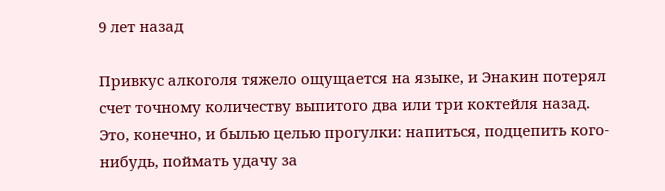9 лет назад

Привкус алкоголя тяжело ощущается на языке, и Энакин потерял счет точному количеству выпитого два или три коктейля назад. Это, конечно, и былью целью прогулки: напиться, подцепить кого-нибудь, поймать удачу за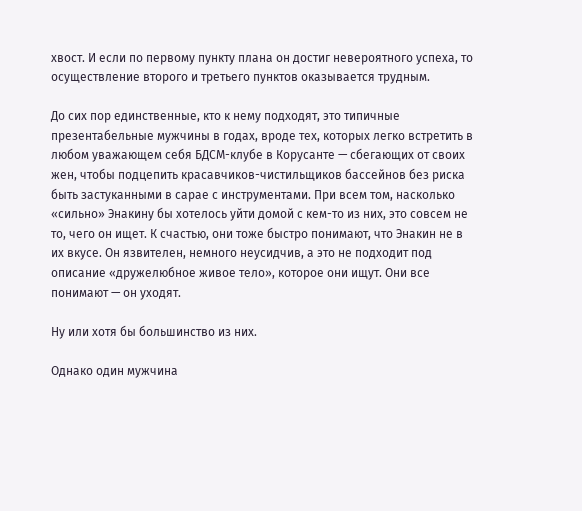хвост. И если по первому пункту плана он достиг невероятного успеха, то осуществление второго и третьего пунктов оказывается трудным.

До сих пор единственные, кто к нему подходят, это типичные презентабельные мужчины в годах, вроде тех, которых легко встретить в любом уважающем себя БДСМ-клубе в Корусанте — сбегающих от своих жен, чтобы подцепить красавчиков-чистильщиков бассейнов без риска быть застуканными в сарае с инструментами. При всем том, насколько «сильно» Энакину бы хотелось уйти домой с кем-то из них, это совсем не то, чего он ищет. К счастью, они тоже быстро понимают, что Энакин не в их вкусе. Он язвителен, немного неусидчив, а это не подходит под описание «дружелюбное живое тело», которое они ищут. Они все понимают — он уходят.

Ну или хотя бы большинство из них.

Однако один мужчина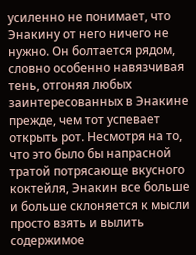усиленно не понимает, что Энакину от него ничего не нужно. Он болтается рядом, словно особенно навязчивая тень, отгоняя любых заинтересованных в Энакине прежде, чем тот успевает открыть рот. Несмотря на то, что это было бы напрасной тратой потрясающе вкусного коктейля, Энакин все больше и больше склоняется к мысли просто взять и вылить содержимое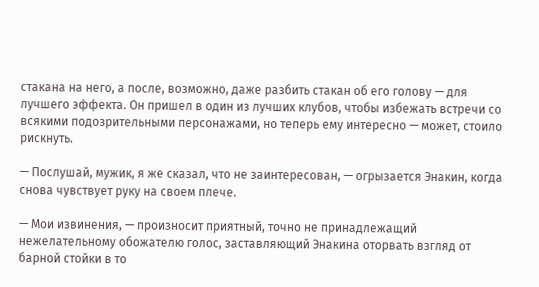стакана на него, а после, возможно, даже разбить стакан об его голову — для лучшего эффекта. Он пришел в один из лучших клубов, чтобы избежать встречи со всякими подозрительными персонажами, но теперь ему интересно — может, стоило рискнуть.

— Послушай, мужик, я же сказал, что не заинтересован, — огрызается Энакин, когда снова чувствует руку на своем плече.

— Мои извинения, — произносит приятный, точно не принадлежащий нежелательному обожателю голос, заставляющий Энакина оторвать взгляд от барной стойки в то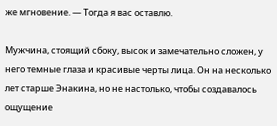же мгновение. — Тогда я вас оставлю.

Мужчина, стоящий сбоку, высок и замечательно сложен, у него темные глаза и красивые черты лица. Он на несколько лет старше Энакина, но не настолько, чтобы создавалось ощущение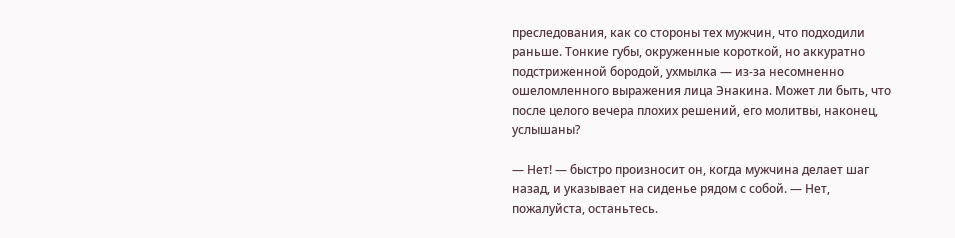преследования, как со стороны тех мужчин, что подходили раньше. Тонкие губы, окруженные короткой, но аккуратно подстриженной бородой, ухмылка — из-за несомненно ошеломленного выражения лица Энакина. Может ли быть, что после целого вечера плохих решений, его молитвы, наконец, услышаны?

— Нет! — быстро произносит он, когда мужчина делает шаг назад, и указывает на сиденье рядом с собой. — Нет, пожалуйста, останьтесь.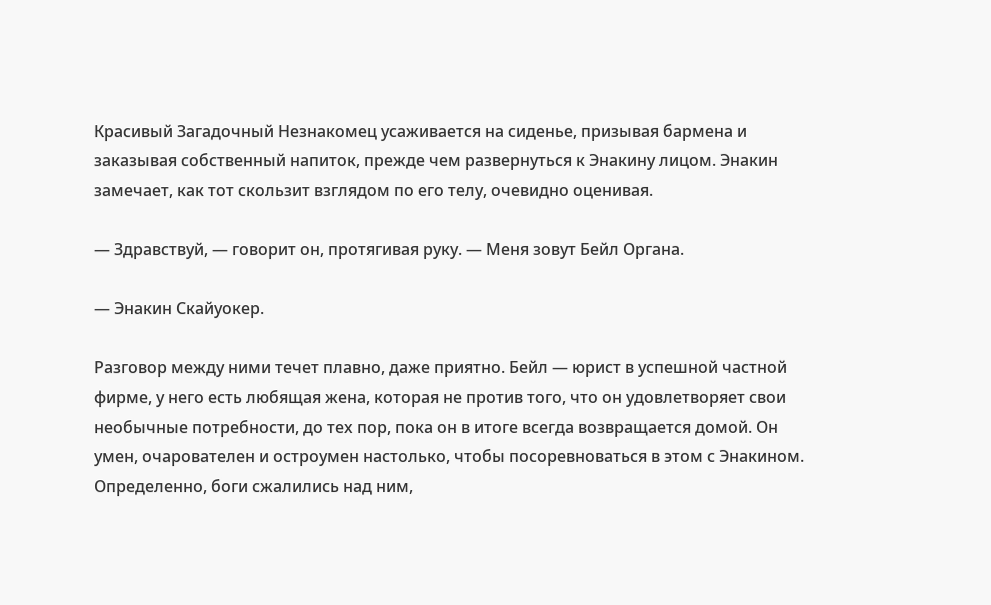Красивый Загадочный Незнакомец усаживается на сиденье, призывая бармена и заказывая собственный напиток, прежде чем развернуться к Энакину лицом. Энакин замечает, как тот скользит взглядом по его телу, очевидно оценивая.

— Здравствуй, — говорит он, протягивая руку. — Меня зовут Бейл Органа.

— Энакин Скайуокер.

Разговор между ними течет плавно, даже приятно. Бейл — юрист в успешной частной фирме, у него есть любящая жена, которая не против того, что он удовлетворяет свои необычные потребности, до тех пор, пока он в итоге всегда возвращается домой. Он умен, очарователен и остроумен настолько, чтобы посоревноваться в этом с Энакином. Определенно, боги сжалились над ним,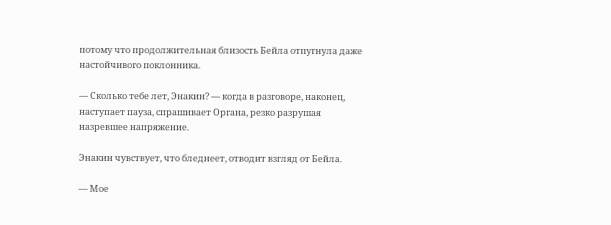потому что продолжительная близость Бейла отпугнула даже настойчивого поклонника.

— Сколько тебе лет, Энакин? — когда в разговоре, наконец, наступает пауза, спрашивает Органа, резко разрушая назревшее напряжение.

Энакин чувствует, что бледнеет, отводит взгляд от Бейла.

— Мое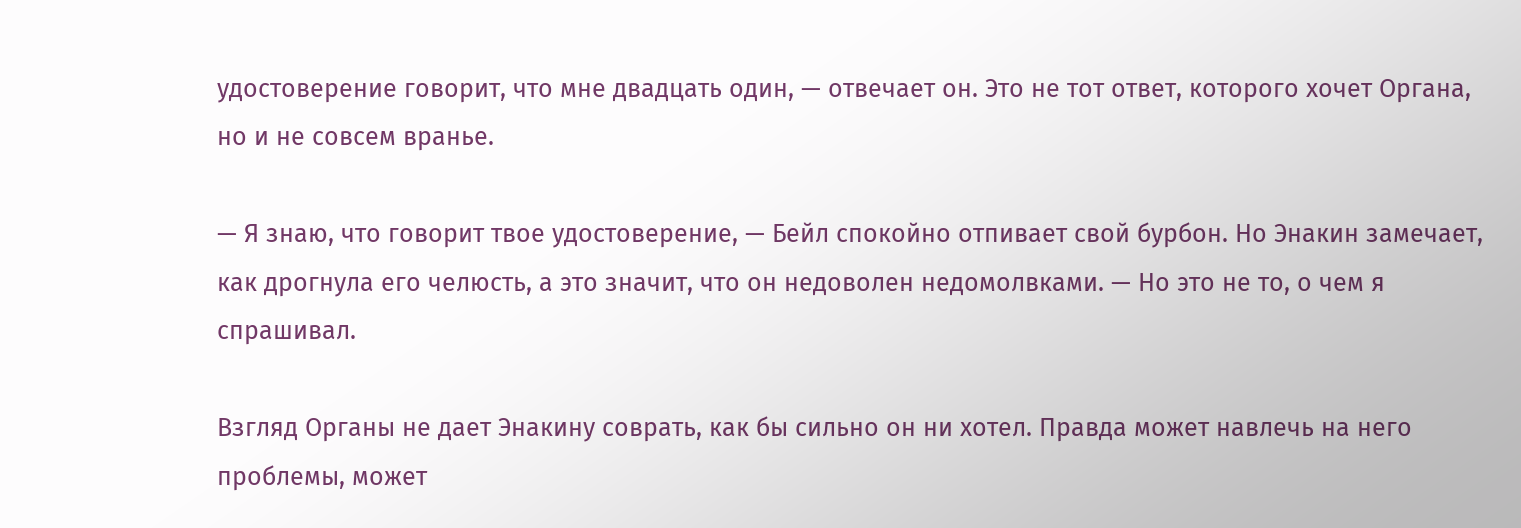удостоверение говорит, что мне двадцать один, — отвечает он. Это не тот ответ, которого хочет Органа, но и не совсем вранье.

— Я знаю, что говорит твое удостоверение, — Бейл спокойно отпивает свой бурбон. Но Энакин замечает, как дрогнула его челюсть, а это значит, что он недоволен недомолвками. — Но это не то, о чем я спрашивал.

Взгляд Органы не дает Энакину соврать, как бы сильно он ни хотел. Правда может навлечь на него проблемы, может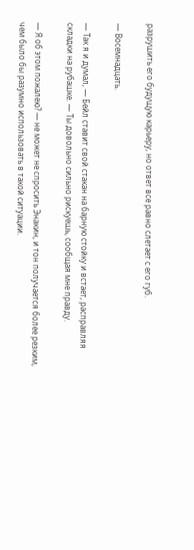разрушить его будущую карьеру, но ответ все равно слетает с его губ.

— Восемнадцать.

— Так я и думал, — Бейл ставит свой стакан на барную стойку и встает, расправляя складки на рубашке. — Ты довольно сильно рискуешь, сообщая мне правду.

— Я об этом пожалею? — не может не спросить Энакин, и тон получается более резким, чем было бы разумно использовать в такой ситуации.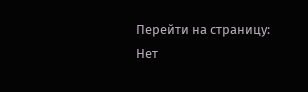Перейти на страницу:
Нет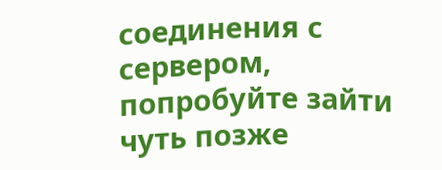соединения с сервером, попробуйте зайти чуть позже